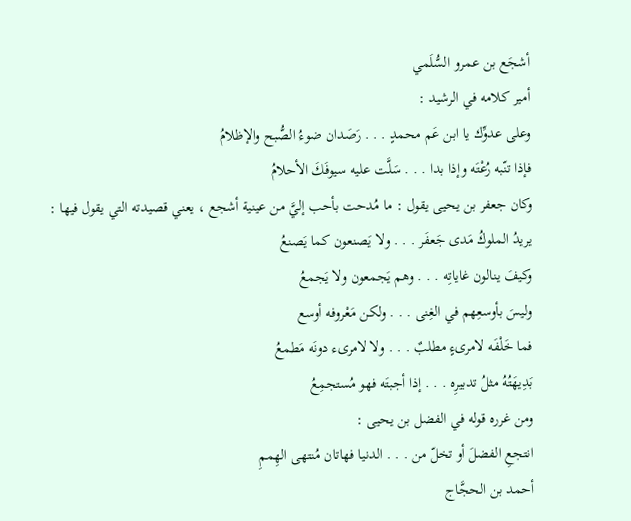أشجَع بن عمرو السُّلَمي
أمير كلامه في الرشيد :
وعلى عدوِّك يا ابن عَم محمدٍ . . . رَصَدان ضوءُ الصُّبح والإظلامُ
فإذا تنّبه رُعْتَه وإذا بدا . . . سَلَّت عليه سيوفَكَ الأحلامُ
وكان جعفر بن يحيى يقول : ما مُدحت بأحب إليَّ من عينية أشجع ، يعني قصيدته التي يقول فيها :
يريدُ الملوكُ مَدى جَعفَر . . . ولا يَصنعون كما يَصنعُ
وكيفَ ينالون غاياتِه . . . وهم يَجمعون ولا يَجمعُ
وليسَ بأوسعِهم في الغِنى . . . ولكن مَعْروفه أوسع
فما خَلْفَه لامرىءٍ مطلبٌ . . . ولا لامرىء دونَه مَطمعُ
بَدِيهَتُهُ مثلُ تدبيرِه . . . إذا أجبتَه فهو مُستجمِعُ
ومن غرره قوله في الفضل بن يحيى :
انتجعِ الفضلَ أو تخلّ من . . . الدنيا فهاتان مُنتهى الهِممِ
أحمد بن الحجَّاج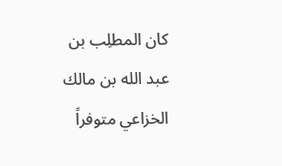كان المطلِب بن عبد الله بن مالك الخزاعي متوفراً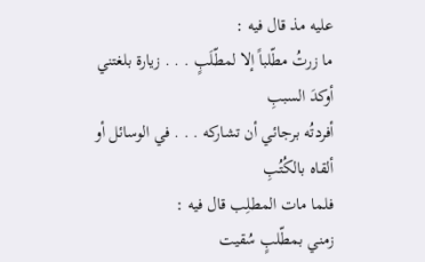عليه مذ قال فيه :
ما زرتُ مطّلباً إلا لمطّلَبٍ . . . زيارة بلغتني أوكدَ السببِ
أفردتُه برجائي أن تشاركه . . . في الوسائل أو ألقاه بالكُتُبِ
فلما مات المطلِب قال فيه :
زمني بمطّلبٍ سُقيت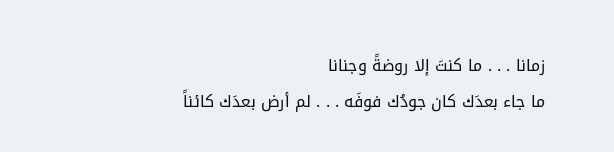زمانا . . . ما كنتَ إلا روضةً وجنانا
ما جاء بعدَك كان جودُك فوفَه . . . لم أرض بعدَك كائناً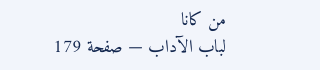من كانا
لباب الآداب — صفحة 179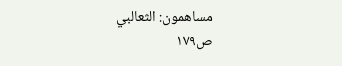مساهمون: الثعالبي
ص١٧٩